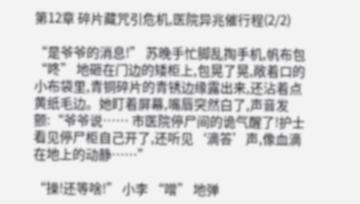第12章 碎片藏咒引危机,医院异兆催行程(2/2)

“是爷爷的消息!” 苏晚手忙脚乱掏手机,帆布包 “咚” 地砸在门边的矮柜上,包晃了晃,敞着口的小布袋里,青铜碎片的青锈边缘露出来,还沾着点黄纸毛边。她盯着屏幕,嘴唇突然白了,声音发颤:“爷爷说…… 市医院停尸间的诡气醒了!护士看见停尸柜自己开了,还听见‘滴答’声,像血滴在地上的动静……”

“操!还等啥!” 小李 “噌” 地弹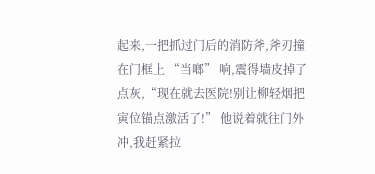起来,一把抓过门后的消防斧,斧刃撞在门框上 “当啷” 响,震得墙皮掉了点灰,“现在就去医院!别让柳轻烟把寅位锚点激活了!” 他说着就往门外冲,我赶紧拉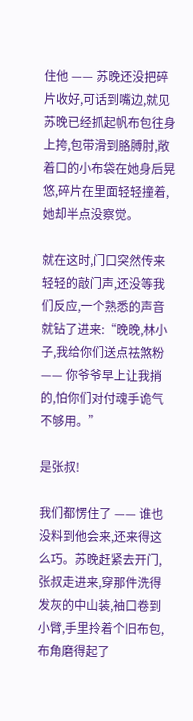住他 —— 苏晚还没把碎片收好,可话到嘴边,就见苏晚已经抓起帆布包往身上挎,包带滑到胳膊肘,敞着口的小布袋在她身后晃悠,碎片在里面轻轻撞着,她却半点没察觉。

就在这时,门口突然传来轻轻的敲门声,还没等我们反应,一个熟悉的声音就钻了进来:“晚晚,林小子,我给你们送点祛煞粉 —— 你爷爷早上让我捎的,怕你们对付魂手诡气不够用。”

是张叔!

我们都愣住了 —— 谁也没料到他会来,还来得这么巧。苏晚赶紧去开门,张叔走进来,穿那件洗得发灰的中山装,袖口卷到小臂,手里拎着个旧布包,布角磨得起了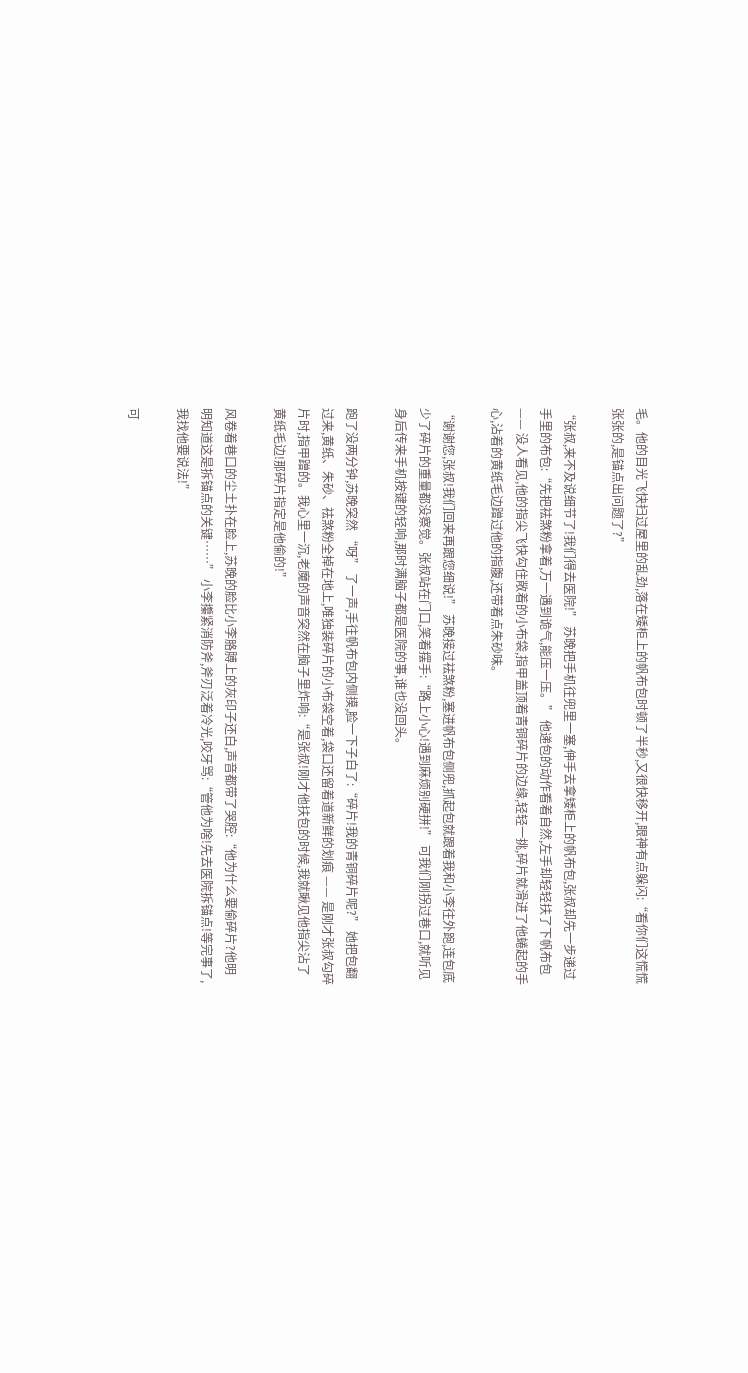毛。他的目光飞快扫过屋里的乱劲,落在矮柜上的帆布包时顿了半秒,又很快移开,眼神有点躲闪:“看你们这慌慌张张的,是锚点出问题了?”

“张叔,来不及说细节了!我们得去医院!” 苏晚把手机往兜里一塞,伸手去拿矮柜上的帆布包,张叔却先一步递过手里的布包:“先把祛煞粉拿着,万一遇到诡气,能压一压。” 他递包的动作看着自然,左手却轻轻扶了下帆布包 —— 没人看见,他的指尖飞快勾住敞着的小布袋,指甲盖顶着青铜碎片的边缘,轻轻一挑,碎片就滑进了他蜷起的手心,沾着的黄纸毛边蹭过他的指腹,还带着点朱砂味。

“谢谢您,张叔!我们回来再跟您细说!” 苏晚接过祛煞粉,塞进帆布包侧兜,抓起包就跟着我和小李往外跑,连包底少了碎片的重量都没察觉。张叔站在门口,笑着摆手:“路上小心!遇到麻烦别硬拼!” 可我们刚拐过巷口,就听见身后传来手机按键的轻响,那时满脑子都是医院的事,谁也没回头。

跑了没两分钟,苏晚突然 “呀” 了一声,手往帆布包内侧摸,脸一下子白了:“碎片!我的青铜碎片呢?” 她把包翻过来,黄纸、朱砂、祛煞粉全掉在地上,唯独装碎片的小布袋空着,袋口还留着道新鲜的划痕 —— 是刚才张叔勾碎片时,指甲蹭的。我心里一沉,老魔的声音突然在脑子里炸响:“是张叔!刚才他扶包的时候,我就瞅见他指尖沾了黄纸毛边!那碎片指定是他偷的!”

风卷着巷口的尘土扑在脸上,苏晚的脸比小李胳膊上的灰印子还白,声音都带了哭腔:“他为什么要偷碎片?他明明知道这是拆锚点的关键……” 小李攥紧消防斧,斧刃泛着冷光,咬牙骂:“管他为啥!先去医院拆锚点!等完事了,我找他要说法!”

可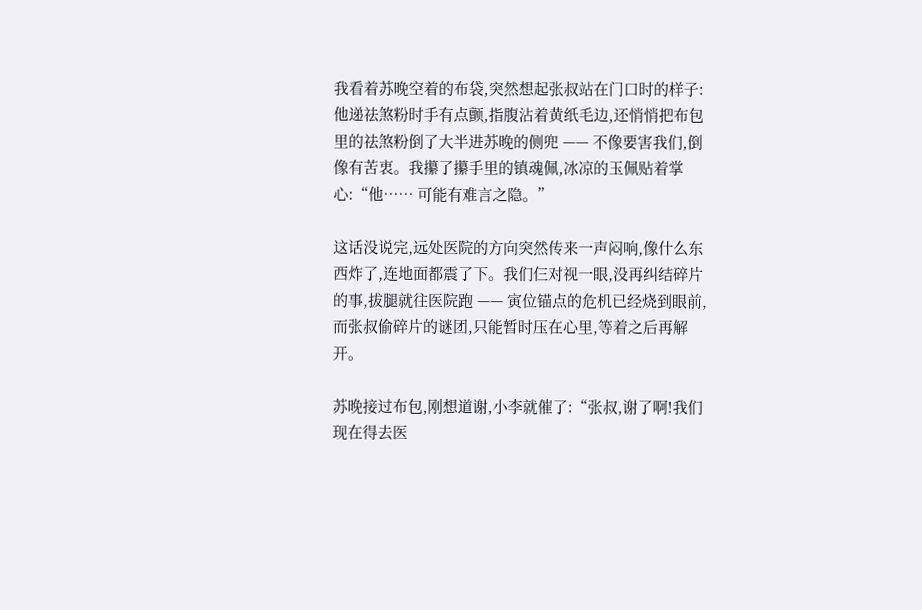我看着苏晚空着的布袋,突然想起张叔站在门口时的样子:他递祛煞粉时手有点颤,指腹沾着黄纸毛边,还悄悄把布包里的祛煞粉倒了大半进苏晚的侧兜 —— 不像要害我们,倒像有苦衷。我攥了攥手里的镇魂佩,冰凉的玉佩贴着掌心:“他…… 可能有难言之隐。”

这话没说完,远处医院的方向突然传来一声闷响,像什么东西炸了,连地面都震了下。我们仨对视一眼,没再纠结碎片的事,拔腿就往医院跑 —— 寅位锚点的危机已经烧到眼前,而张叔偷碎片的谜团,只能暂时压在心里,等着之后再解开。

苏晚接过布包,刚想道谢,小李就催了:“张叔,谢了啊!我们现在得去医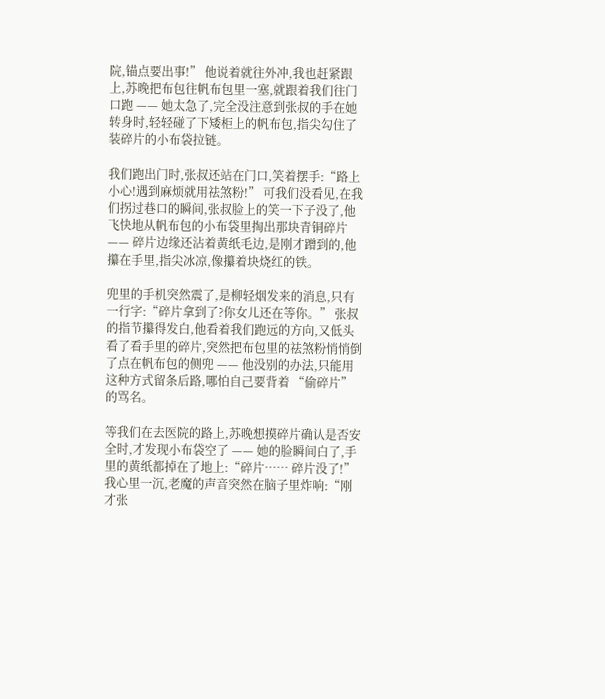院,锚点要出事!” 他说着就往外冲,我也赶紧跟上,苏晚把布包往帆布包里一塞,就跟着我们往门口跑 —— 她太急了,完全没注意到张叔的手在她转身时,轻轻碰了下矮柜上的帆布包,指尖勾住了装碎片的小布袋拉链。

我们跑出门时,张叔还站在门口,笑着摆手:“路上小心!遇到麻烦就用祛煞粉!” 可我们没看见,在我们拐过巷口的瞬间,张叔脸上的笑一下子没了,他飞快地从帆布包的小布袋里掏出那块青铜碎片 —— 碎片边缘还沾着黄纸毛边,是刚才蹭到的,他攥在手里,指尖冰凉,像攥着块烧红的铁。

兜里的手机突然震了,是柳轻烟发来的消息,只有一行字:“碎片拿到了?你女儿还在等你。” 张叔的指节攥得发白,他看着我们跑远的方向,又低头看了看手里的碎片,突然把布包里的祛煞粉悄悄倒了点在帆布包的侧兜 —— 他没别的办法,只能用这种方式留条后路,哪怕自己要背着 “偷碎片” 的骂名。

等我们在去医院的路上,苏晚想摸碎片确认是否安全时,才发现小布袋空了 —— 她的脸瞬间白了,手里的黄纸都掉在了地上:“碎片…… 碎片没了!” 我心里一沉,老魔的声音突然在脑子里炸响:“刚才张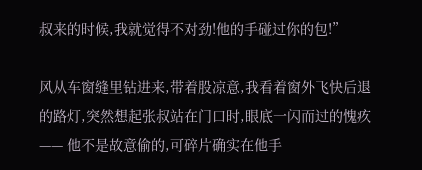叔来的时候,我就觉得不对劲!他的手碰过你的包!”

风从车窗缝里钻进来,带着股凉意,我看着窗外飞快后退的路灯,突然想起张叔站在门口时,眼底一闪而过的愧疚 —— 他不是故意偷的,可碎片确实在他手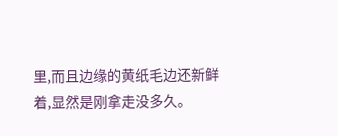里,而且边缘的黄纸毛边还新鲜着,显然是刚拿走没多久。